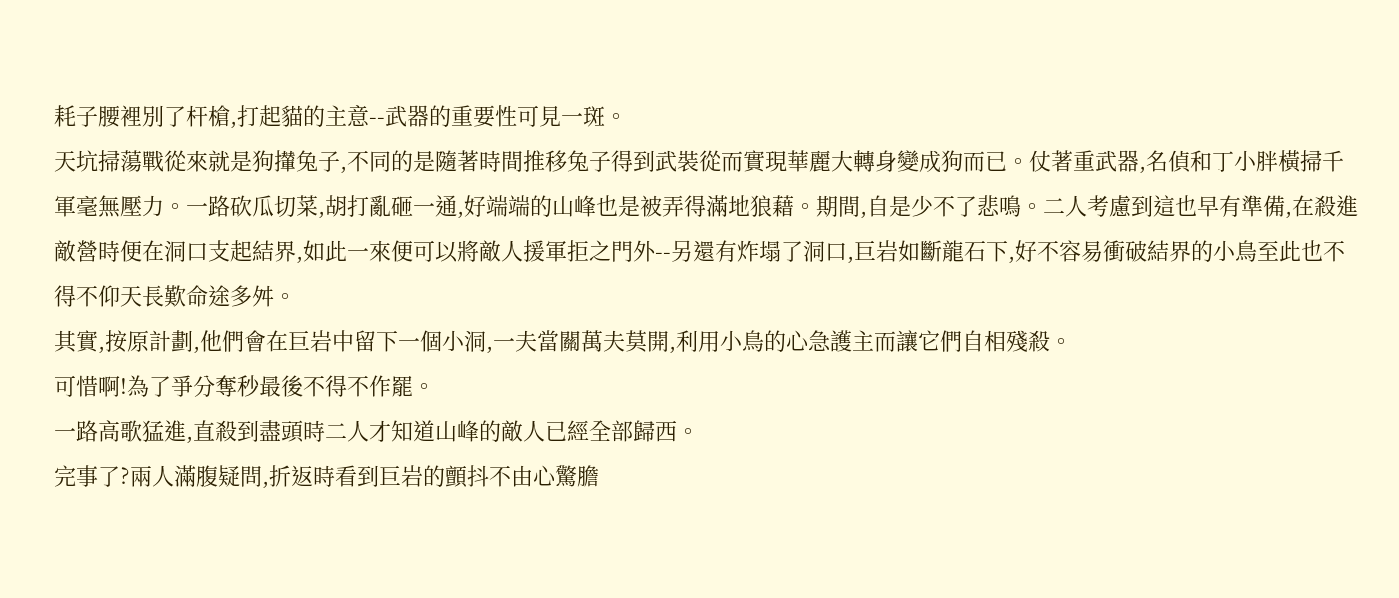耗子腰裡別了杆槍,打起貓的主意--武器的重要性可見一斑。
天坑掃蕩戰從來就是狗攆兔子,不同的是隨著時間推移兔子得到武裝從而實現華麗大轉身變成狗而已。仗著重武器,名偵和丁小胖橫掃千軍毫無壓力。一路砍瓜切菜,胡打亂砸一通,好端端的山峰也是被弄得滿地狼藉。期間,自是少不了悲鳴。二人考慮到這也早有準備,在殺進敵營時便在洞口支起結界,如此一來便可以將敵人援軍拒之門外--另還有炸塌了洞口,巨岩如斷龍石下,好不容易衝破結界的小鳥至此也不得不仰天長歎命途多舛。
其實,按原計劃,他們會在巨岩中留下一個小洞,一夫當關萬夫莫開,利用小鳥的心急護主而讓它們自相殘殺。
可惜啊!為了爭分奪秒最後不得不作罷。
一路高歌猛進,直殺到盡頭時二人才知道山峰的敵人已經全部歸西。
完事了?兩人滿腹疑問,折返時看到巨岩的顫抖不由心驚膽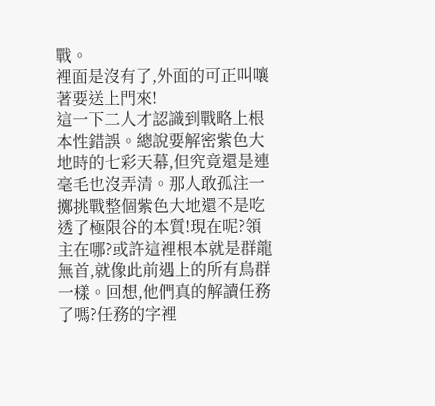戰。
裡面是沒有了,外面的可正叫嚷著要送上門來!
這一下二人才認識到戰略上根本性錯誤。總說要解密紫色大地時的七彩天幕,但究竟還是連毫毛也沒弄清。那人敢孤注一擲挑戰整個紫色大地還不是吃透了極限谷的本質!現在呢?領主在哪?或許這裡根本就是群龍無首,就像此前遇上的所有鳥群一樣。回想,他們真的解讀任務了嗎?任務的字裡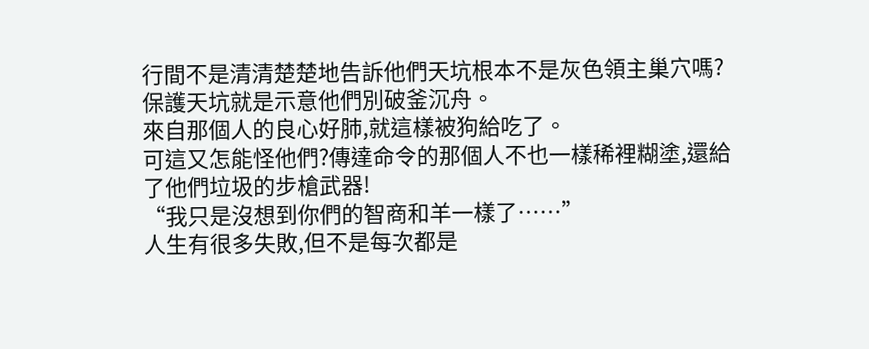行間不是清清楚楚地告訴他們天坑根本不是灰色領主巢穴嗎?
保護天坑就是示意他們別破釜沉舟。
來自那個人的良心好肺,就這樣被狗給吃了。
可這又怎能怪他們?傳達命令的那個人不也一樣稀裡糊塗,還給了他們垃圾的步槍武器!
“我只是沒想到你們的智商和羊一樣了……”
人生有很多失敗,但不是每次都是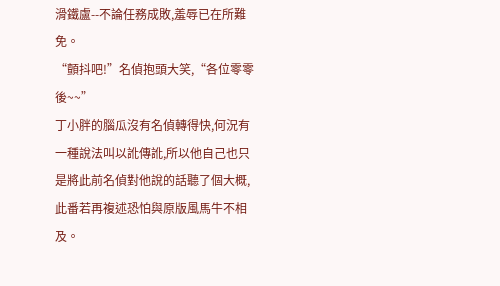滑鐵盧--不論任務成敗,羞辱已在所難免。
“顫抖吧!”名偵抱頭大笑,“各位零零後~~”
丁小胖的腦瓜沒有名偵轉得快,何況有一種說法叫以訛傳訛,所以他自己也只是將此前名偵對他說的話聽了個大概,此番若再複述恐怕與原版風馬牛不相及。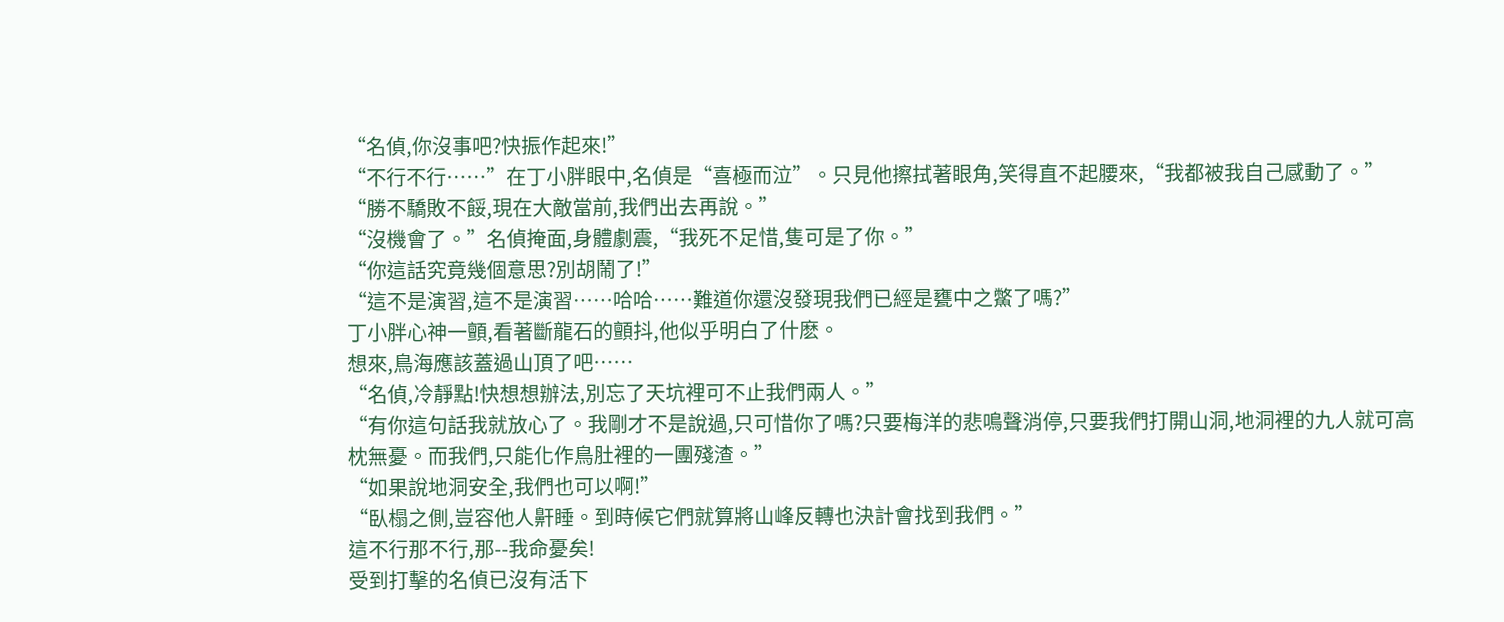“名偵,你沒事吧?快振作起來!”
“不行不行……”在丁小胖眼中,名偵是“喜極而泣”。只見他擦拭著眼角,笑得直不起腰來,“我都被我自己感動了。”
“勝不驕敗不餒,現在大敵當前,我們出去再說。”
“沒機會了。”名偵掩面,身體劇震,“我死不足惜,隻可是了你。”
“你這話究竟幾個意思?別胡鬧了!”
“這不是演習,這不是演習……哈哈……難道你還沒發現我們已經是甕中之鱉了嗎?”
丁小胖心神一顫,看著斷龍石的顫抖,他似乎明白了什麽。
想來,鳥海應該蓋過山頂了吧……
“名偵,冷靜點!快想想辦法,別忘了天坑裡可不止我們兩人。”
“有你這句話我就放心了。我剛才不是說過,只可惜你了嗎?只要梅洋的悲鳴聲消停,只要我們打開山洞,地洞裡的九人就可高枕無憂。而我們,只能化作鳥肚裡的一團殘渣。”
“如果說地洞安全,我們也可以啊!”
“臥榻之側,豈容他人鼾睡。到時候它們就算將山峰反轉也決計會找到我們。”
這不行那不行,那--我命憂矣!
受到打擊的名偵已沒有活下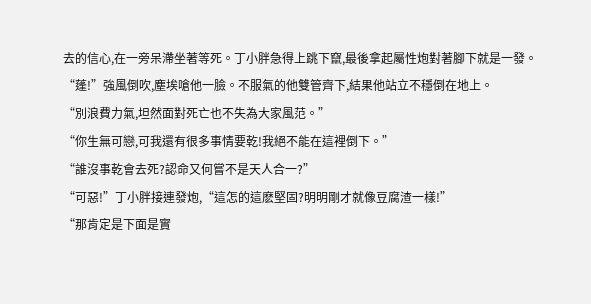去的信心,在一旁呆滯坐著等死。丁小胖急得上跳下竄,最後拿起屬性炮對著腳下就是一發。
“蓬!”強風倒吹,塵埃嗆他一臉。不服氣的他雙管齊下,結果他站立不穩倒在地上。
“別浪費力氣,坦然面對死亡也不失為大家風范。”
“你生無可戀,可我還有很多事情要乾!我絕不能在這裡倒下。”
“誰沒事乾會去死?認命又何嘗不是天人合一?”
“可惡!”丁小胖接連發炮,“這怎的這麽堅固?明明剛才就像豆腐渣一樣!”
“那肯定是下面是實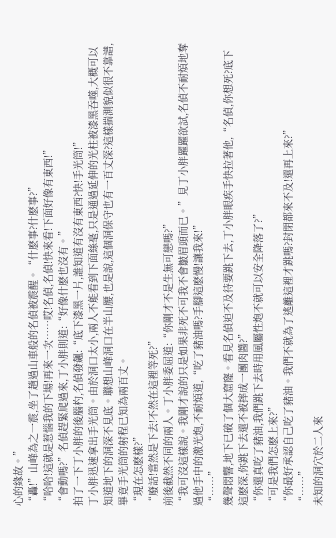心的緣故。”
“轟!”山峰為之一震,坐了趟過山車般的名偵被震醒。“什麽事?什麽事?”
“哈哈!這就是惹惱我的下場!再來一次……哎!名偵,名偵!快來看!下面好像有東西!”
“會動嗎?”名偵趕緊爬過來,丁小胖則道:“好像什麽也沒有。”
拍了一下丁小胖的後腦杓,名偵發飆:“底下漆黑一片,誰知道有沒有東西?快!手光筒!”
丁小胖迅速拿出手光筒。由於洞口太小,兩人不能看到下面絲毫,只是通過延伸的光柱被漆黑吞噬,大概可以知道地下的洞深不見底。聯想山峰洞口在半山腰,也是說,這個洞保守也有一百丈深?這樣揣測貌似很不靠譜,畢竟手光筒的射程已知為兩百丈。
“現在怎麽樣?”
“廢話!當然是下去!不然在這裡等死?”
前後截然不同的兩人。丁小胖委屈道:“你剛才不是生無可戀嗎?”
“我可沒這樣說。我剛才說的只是如果非死不可我不會皺眉頭而已。”見丁小胖躍躍欲試,名偵不耐煩地奪過他手中的激光炮,不耐煩道,“吃了豬油嗎?手腳這麽慢!讓我來!”
“……”
幾聲悶響,地下已破了個大窟窿。看見名偵迫不及待要跳下去,丁小胖眼疾手快拉著他,“名偵,你想死?底下這麽深,你跳下去還不被摔成一團肉醬?”
“你還真吃了豬油,我們跳下去時用風屬性炮不就可以安全降落了?”
“可是我們怎麽上來?”
“你最好承認自己吃了豬油。我們不就為了逃離這裡才跳嗎?封閉都來不及!還再上來?”
“……”
未知的洞穴於二人來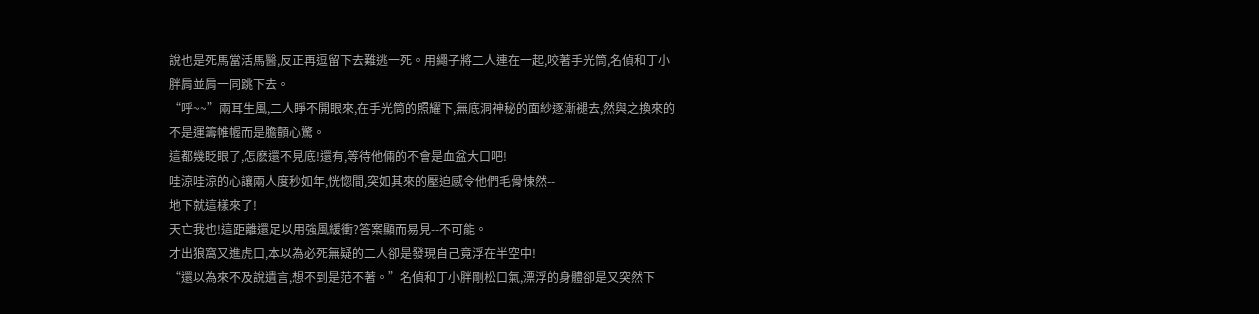說也是死馬當活馬醫,反正再逗留下去難逃一死。用繩子將二人連在一起,咬著手光筒,名偵和丁小胖肩並肩一同跳下去。
“呼~~”兩耳生風,二人睜不開眼來,在手光筒的照耀下,無底洞神秘的面紗逐漸褪去,然與之換來的不是運籌帷幄而是膽顫心驚。
這都幾眨眼了,怎麽還不見底!還有,等待他倆的不會是血盆大口吧!
哇涼哇涼的心讓兩人度秒如年,恍惚間,突如其來的壓迫感令他們毛骨悚然--
地下就這樣來了!
天亡我也!這距離還足以用強風緩衝?答案顯而易見--不可能。
才出狼窩又進虎口,本以為必死無疑的二人卻是發現自己竟浮在半空中!
“還以為來不及說遺言,想不到是范不著。”名偵和丁小胖剛松口氣,漂浮的身體卻是又突然下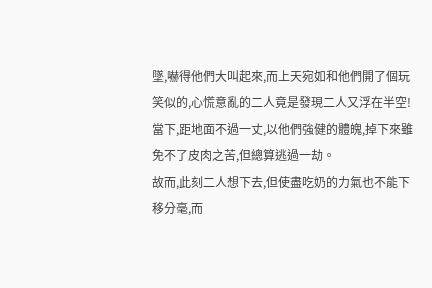墜,嚇得他們大叫起來,而上天宛如和他們開了個玩笑似的,心慌意亂的二人竟是發現二人又浮在半空!
當下,距地面不過一丈,以他們強健的體魄,掉下來雖免不了皮肉之苦,但總算逃過一劫。
故而,此刻二人想下去,但使盡吃奶的力氣也不能下移分毫,而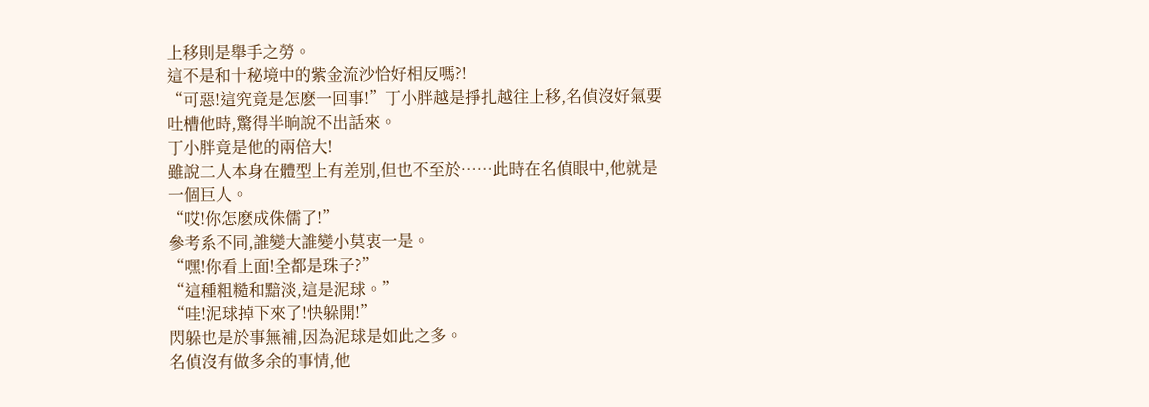上移則是舉手之勞。
這不是和十秘境中的紫金流沙恰好相反嗎?!
“可惡!這究竟是怎麽一回事!”丁小胖越是掙扎越往上移,名偵沒好氣要吐槽他時,驚得半晌說不出話來。
丁小胖竟是他的兩倍大!
雖說二人本身在體型上有差別,但也不至於……此時在名偵眼中,他就是一個巨人。
“哎!你怎麽成侏儒了!”
參考系不同,誰變大誰變小莫衷一是。
“嘿!你看上面!全都是珠子?”
“這種粗糙和黯淡,這是泥球。”
“哇!泥球掉下來了!快躲開!”
閃躲也是於事無補,因為泥球是如此之多。
名偵沒有做多余的事情,他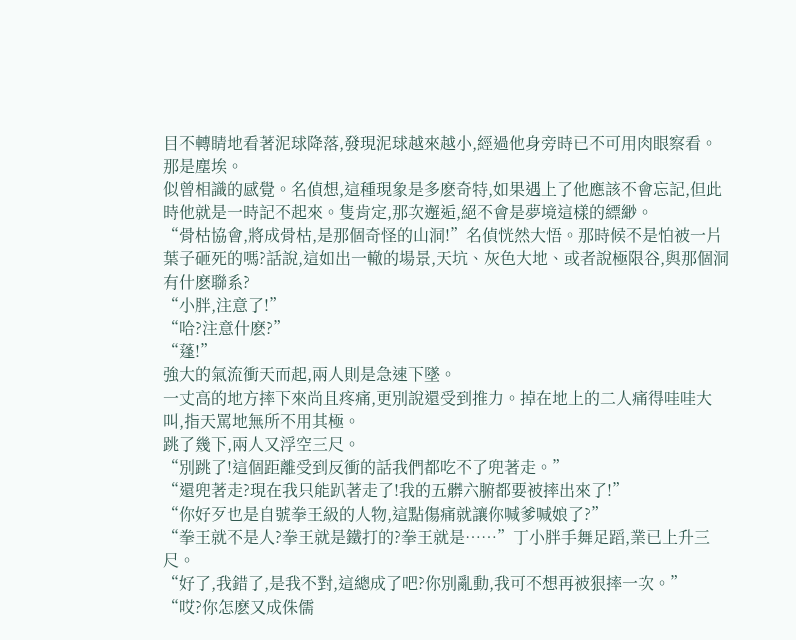目不轉睛地看著泥球降落,發現泥球越來越小,經過他身旁時已不可用肉眼察看。
那是塵埃。
似曾相識的感覺。名偵想,這種現象是多麽奇特,如果遇上了他應該不會忘記,但此時他就是一時記不起來。隻肯定,那次邂逅,絕不會是夢境這樣的縹緲。
“骨枯協會,將成骨枯,是那個奇怪的山洞!”名偵恍然大悟。那時候不是怕被一片葉子砸死的嗎?話說,這如出一轍的場景,天坑、灰色大地、或者說極限谷,與那個洞有什麽聯系?
“小胖,注意了!”
“哈?注意什麽?”
“蓬!”
強大的氣流衝天而起,兩人則是急速下墜。
一丈高的地方摔下來尚且疼痛,更別說還受到推力。掉在地上的二人痛得哇哇大叫,指天罵地無所不用其極。
跳了幾下,兩人又浮空三尺。
“別跳了!這個距離受到反衝的話我們都吃不了兜著走。”
“還兜著走?現在我只能趴著走了!我的五髒六腑都要被摔出來了!”
“你好歹也是自號拳王級的人物,這點傷痛就讓你喊爹喊娘了?”
“拳王就不是人?拳王就是鐵打的?拳王就是……”丁小胖手舞足蹈,業已上升三尺。
“好了,我錯了,是我不對,這總成了吧?你別亂動,我可不想再被狠摔一次。”
“哎?你怎麽又成侏儒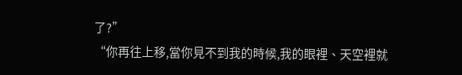了?”
“你再往上移,當你見不到我的時候,我的眼裡、天空裡就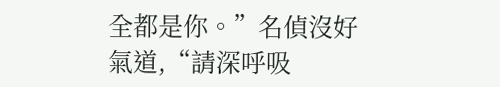全都是你。”名偵沒好氣道,“請深呼吸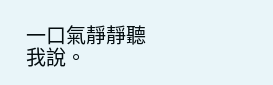一口氣靜靜聽我說。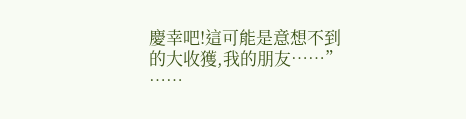慶幸吧!這可能是意想不到的大收獲,我的朋友……”
……